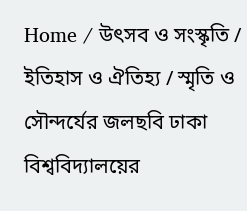Home / উৎসব ও সংস্কৃতি / ইতিহাস ও ঐতিহ্য / স্মৃতি ও সৌন্দর্যের জলছবি ঢাকা বিশ্ববিদ্যালয়ের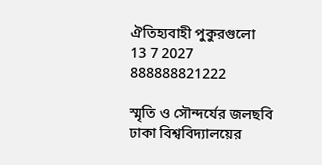ঐতিহ্যবাহী পুকুরগুলো
13 7 2027 888888821222

স্মৃতি ও সৌন্দর্যের জলছবি ঢাকা বিশ্ববিদ্যালয়ের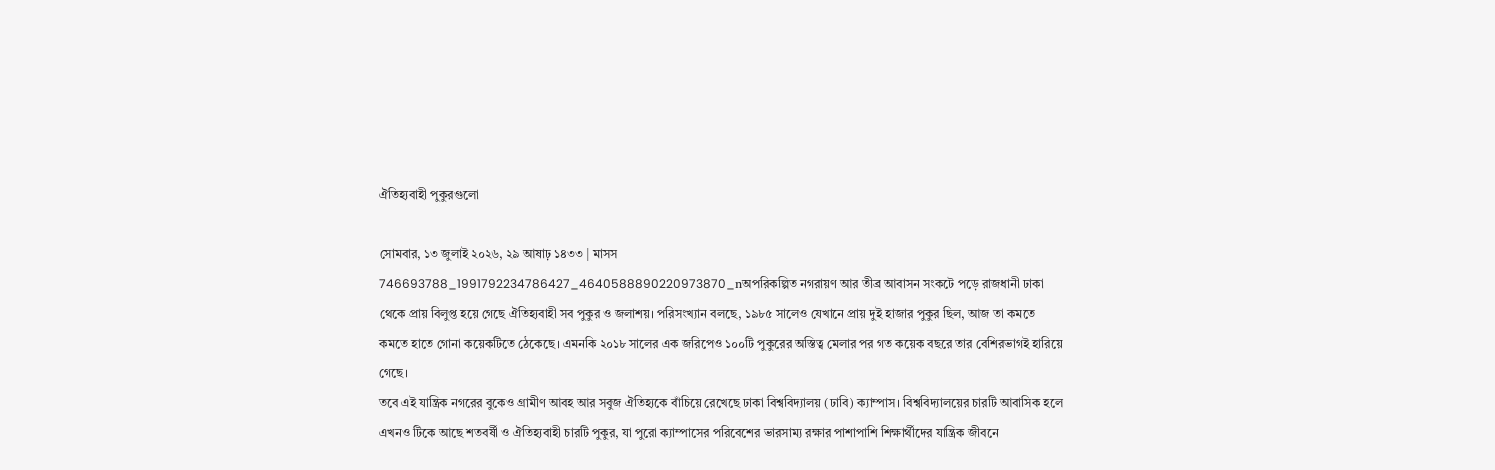ঐতিহ্যবাহী পুকুরগুলো

সোমবার, ১৩ জুলাই ২০২৬, ২৯ আষাঢ় ১৪৩৩ | মাসস
746693788_1991792234786427_4640588890220973870_nঅপরিকল্পিত নগরায়ণ আর তীব্র আবাসন সংকটে পড়ে রাজধানী ঢাকা থেকে প্রায় বিলুপ্ত হয়ে গেছে ঐতিহ্যবাহী সব পুকুর ও জলাশয়। পরিসংখ্যান বলছে, ১৯৮৫ সালেও যেখানে প্রায় দুই হাজার পুকুর ছিল, আজ তা কমতে কমতে হাতে গোনা কয়েকটিতে ঠেকেছে। এমনকি ২০১৮ সালের এক জরিপেও ১০০টি পুকুরের অস্তিত্ব মেলার পর গত কয়েক বছরে তার বেশিরভাগই হারিয়ে গেছে।
তবে এই যান্ত্রিক নগরের বুকেও গ্রামীণ আবহ আর সবুজ ঐতিহ্যকে বাঁচিয়ে রেখেছে ঢাকা বিশ্ববিদ্যালয় (ঢাবি) ক্যাম্পাস। বিশ্ববিদ্যালয়ের চারটি আবাসিক হলে এখনও টিকে আছে শতবর্ষী ও ঐতিহ্যবাহী চারটি পুকুর, যা পুরো ক্যাম্পাসের পরিবেশের ভারসাম্য রক্ষার পাশাপাশি শিক্ষার্থীদের যান্ত্রিক জীবনে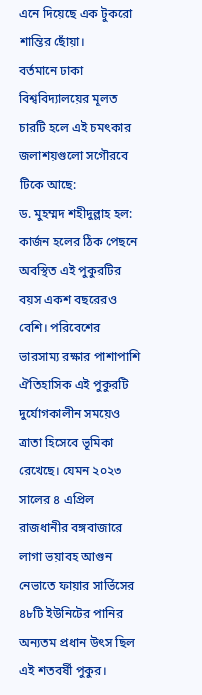এনে দিয়েছে এক টুকরো শান্তির ছোঁয়া।
বর্তমানে ঢাকা বিশ্ববিদ্যালয়ের মূলত চারটি হলে এই চমৎকার জলাশয়গুলো সগৌরবে টিকে আছে:
ড. মুহম্মদ শহীদুল্লাহ হল: কার্জন হলের ঠিক পেছনে অবস্থিত এই পুকুরটির বয়স একশ বছরেরও বেশি। পরিবেশের ভারসাম্য রক্ষার পাশাপাশি ঐতিহাসিক এই পুকুরটি দুর্যোগকালীন সময়েও ত্রাতা হিসেবে ভূমিকা রেখেছে। যেমন ২০২৩ সা‌লের ৪ এ‌প্রিল রাজধানীর বঙ্গবাজারে লাগা ভয়াবহ আগুন নেভাতে ফায়ার সার্ভিসের ৪৮টি ইউনিটের পানির অন্যতম প্রধান উৎস ছিল এই শতবর্ষী পুকুর।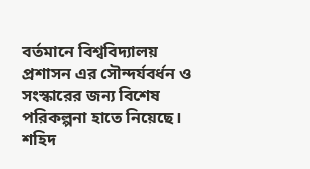বর্তমানে বিশ্ববিদ্যালয় প্রশাসন এর সৌন্দর্যবর্ধন ও সংস্কারের জন্য বিশেষ পরিকল্পনা হাতে নিয়েছে।
শহিদ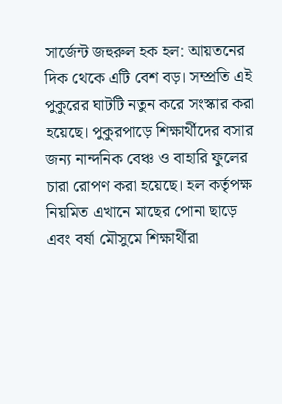সার্জেন্ট জহুরুল হক হল: আয়তনের দিক থেকে এটি বেশ বড়। সম্প্রতি এই পুকুরের ঘাটটি নতুন করে সংস্কার করা হয়েছে। পুকুরপাড়ে শিক্ষার্থীদের বসার জন্য নান্দনিক বেঞ্চ ও বাহারি ফুলের চারা রোপণ করা হয়েছে। হল কর্তৃপক্ষ নিয়মিত এখানে মাছের পোনা ছাড়ে এবং বর্ষা মৌসুমে শিক্ষার্থীরা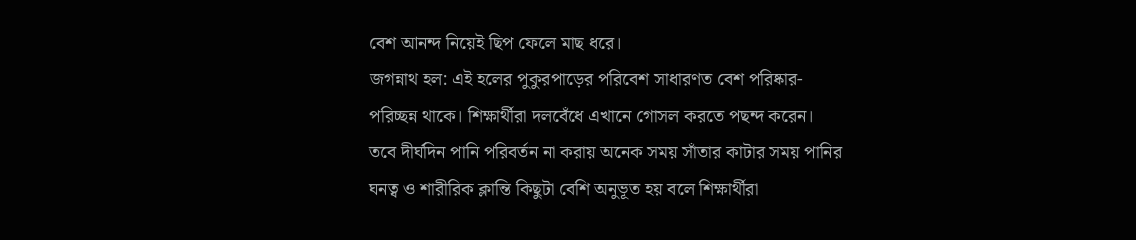বেশ আনন্দ নিয়েই ছিপ ফেলে মাছ ধরে।
জগন্নাথ হল: এই হলের পুকুরপাড়ের পরিবেশ সাধারণত বেশ পরিষ্কার-পরিচ্ছন্ন থাকে। শিক্ষার্থীরা দলবেঁধে এখানে গোসল করতে পছন্দ করেন। তবে দীর্ঘদিন পানি পরিবর্তন না করায় অনেক সময় সাঁতার কাটার সময় পানির ঘনত্ব ও শারীরিক ক্লান্তি কিছুটা বেশি অনুভূত হয় বলে শিক্ষার্থীরা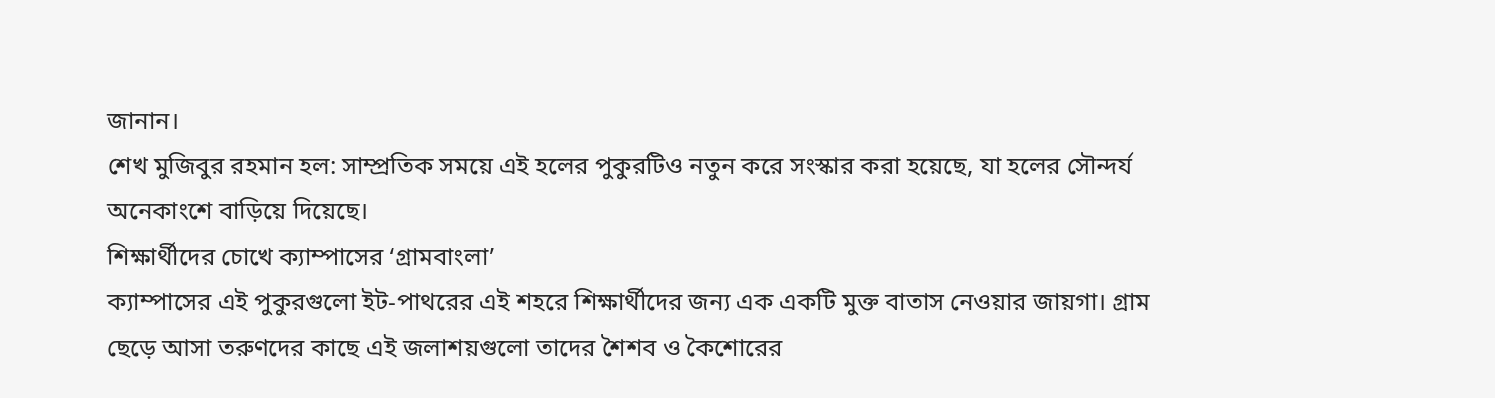জানান।
শেখ মুজিবুর রহমান হল: সাম্প্রতিক সময়ে এই হলের পুকুরটিও নতুন করে সংস্কার করা হয়েছে, যা হলের সৌন্দর্য অনেকাংশে বাড়িয়ে দিয়েছে।
শিক্ষার্থীদের চোখে ক্যাম্পাসের ‘গ্রামবাংলা’
ক্যাম্পাসের এই পুকুরগুলো ইট-পাথরের এই শহরে শিক্ষার্থীদের জন্য এক একটি মুক্ত বাতাস নেওয়ার জায়গা। গ্রাম ছেড়ে আসা তরুণদের কাছে এই জলাশয়গুলো তাদের শৈশব ও কৈশোরের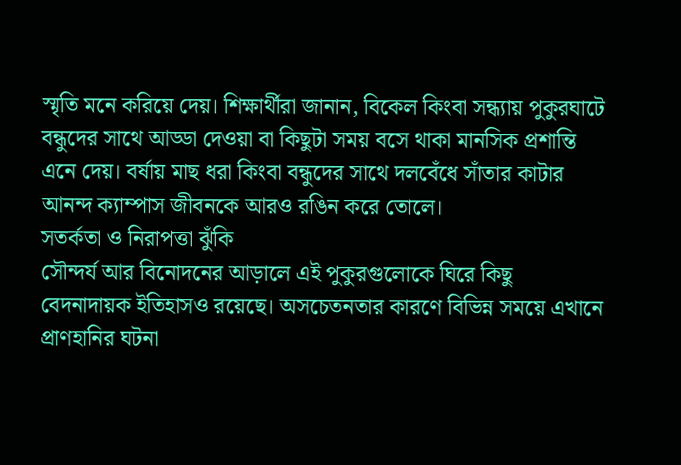স্মৃতি মনে করিয়ে দেয়। শিক্ষার্থীরা জানান, বিকেল কিংবা সন্ধ্যায় পুকুরঘাটে বন্ধুদের সাথে আড্ডা দেওয়া বা কিছুটা সময় বসে থাকা মানসিক প্রশান্তি এনে দেয়। বর্ষায় মাছ ধরা কিংবা বন্ধুদের সাথে দলবেঁধে সাঁতার কাটার আনন্দ ক্যাম্পাস জীবনকে আরও রঙিন করে তোলে।
সতর্কতা ও নিরাপত্তা ঝুঁকি
সৌন্দর্য আর বিনোদনের আড়ালে এই পুকুরগুলোকে ঘিরে কিছু বেদনাদায়ক ইতিহাসও রয়েছে। অসচেতনতার কারণে বিভিন্ন সময়ে এখানে প্রাণহানির ঘটনা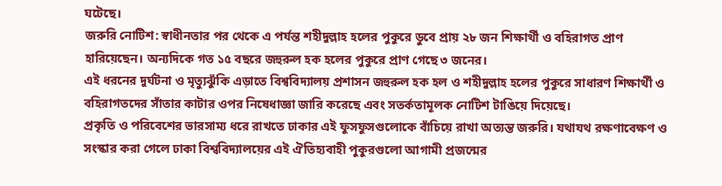ঘটেছে।
জরুরি নোটিশ: স্বাধীনতার পর থেকে এ পর্যন্ত শহীদুল্লাহ হলের পুকুরে ডুবে প্রায় ২৮ জন শিক্ষার্থী ও বহিরাগত প্রাণ হারিয়েছেন। অন্যদিকে গত ১৫ বছরে জহুরুল হক হলের পুকুরে প্রাণ গেছে ৩ জনের।
এই ধরনের দুর্ঘটনা ও মৃত্যুঝুঁকি এড়াতে বিশ্ববিদ্যালয় প্রশাসন জহুরুল হক হল ও শহীদুল্লাহ হলের পুকুরে সাধারণ শিক্ষার্থী ও বহিরাগতদের সাঁতার কাটার ওপর নিষেধাজ্ঞা জারি করেছে এবং সতর্কতামূলক নোটিশ টাঙিয়ে দিয়েছে।
প্রকৃতি ও পরিবেশের ভারসাম্য ধরে রাখতে ঢাকার এই ফুসফুসগুলোকে বাঁচিয়ে রাখা অত্যন্ত জরুরি। যথাযথ রক্ষণাবেক্ষণ ও সংস্কার করা গেলে ঢাকা বিশ্ববিদ্যালয়ের এই ঐতিহ্যবাহী পুকুরগুলো আগামী প্রজন্মের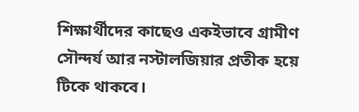শিক্ষার্থীদের কাছেও একইভাবে গ্রামীণ সৌন্দর্য আর নস্টালজিয়ার প্রতীক হয়ে টিকে থাকবে।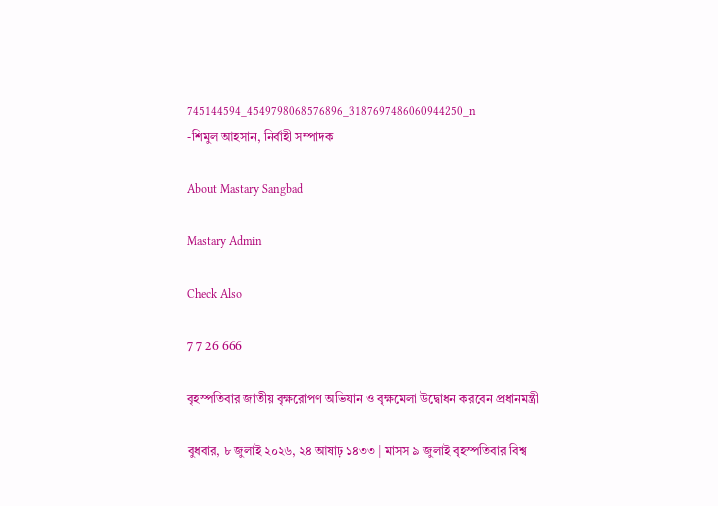745144594_4549798068576896_3187697486060944250_n
-শিমুল আহসান, নির্বাহী সম্পাদক

About Mastary Sangbad

Mastary Admin

Check Also

7 7 26 666

বৃহস্পতিবার জাতীয় বৃক্ষরোপণ অভিযান ও বৃক্ষমেলা উদ্বোধন করবেন প্রধানমন্ত্রী

বুধবার, ৮ জুলাই ২০২৬, ২৪ আষাঢ় ১৪৩৩ | মাসস ৯ জুলাই বৃহস্পতিবার বিশ্ব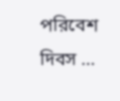পরিবেশ দিবস …